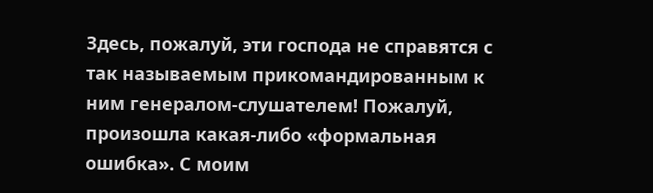Здесь, пожалуй, эти господа не справятся с так называемым прикомандированным к ним генералом-слушателем! Пожалуй, произошла какая-либо «формальная ошибка». С моим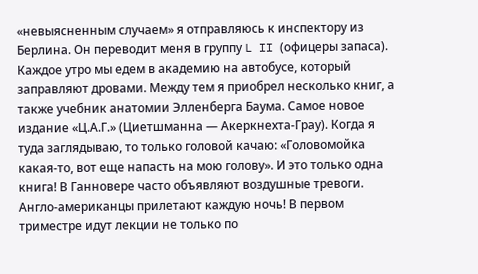«невыясненным случаем» я отправляюсь к инспектору из Берлина. Он переводит меня в группу L II (офицеры запаса). Каждое утро мы едем в академию на автобусе, который заправляют дровами. Между тем я приобрел несколько книг, а также учебник анатомии Элленберга Баума. Самое новое издание «Ц.А.Г.» (Циетшманна — Акеркнехта-Грау). Когда я туда заглядываю, то только головой качаю: «Головомойка какая-то, вот еще напасть на мою голову». И это только одна книга! В Ганновере часто объявляют воздушные тревоги. Англо-американцы прилетают каждую ночь! В первом триместре идут лекции не только по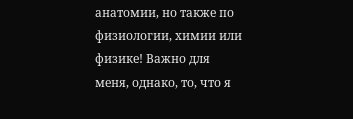анатомии, но также по физиологии, химии или физике! Важно для меня, однако, то, что я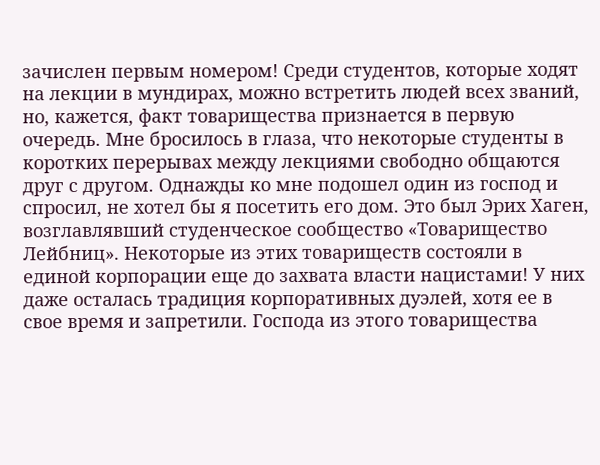зачислен первым номером! Среди студентов, которые ходят на лекции в мундирах, можно встретить людей всех званий, но, кажется, факт товарищества признается в первую очередь. Мне бросилось в глаза, что некоторые студенты в коротких перерывах между лекциями свободно общаются друг с другом. Однажды ко мне подошел один из господ и спросил, не хотел бы я посетить его дом. Это был Эрих Хаген, возглавлявший студенческое сообщество «Товарищество Лейбниц». Некоторые из этих товариществ состояли в единой корпорации еще до захвата власти нацистами! У них даже осталась традиция корпоративных дуэлей, хотя ее в свое время и запретили. Господа из этого товарищества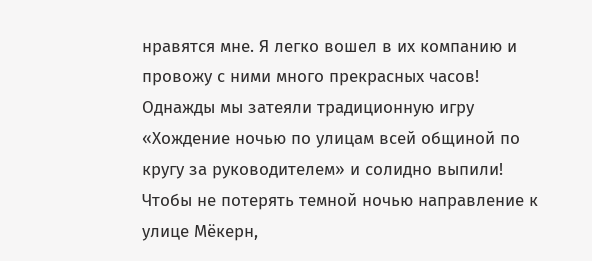нравятся мне. Я легко вошел в их компанию и провожу с ними много прекрасных часов! Однажды мы затеяли традиционную игру «Хождение ночью по улицам всей общиной по кругу за руководителем» и солидно выпили! Чтобы не потерять темной ночью направление к улице Мёкерн,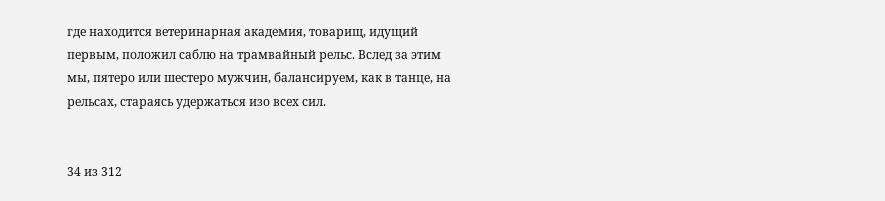где находится ветеринарная академия, товарищ, идущий первым, положил саблю на трамвайный рельс. Вслед за этим мы, пятеро или шестеро мужчин, балансируем, как в танце, на рельсах, стараясь удержаться изо всех сил.


34 из 312